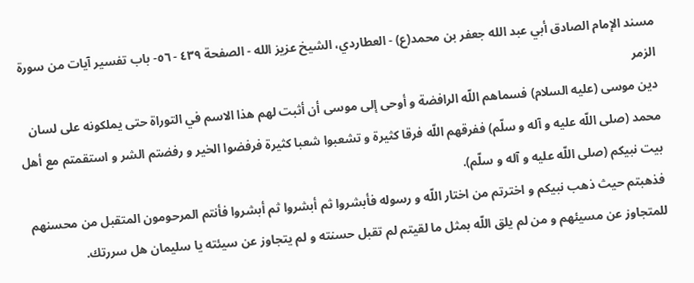مسند الإمام الصادق أبي عبد الله جعفر بن محمد(ع) - العطاردي، الشيخ عزيز الله - الصفحة ٤٣٩ - ٥٦- باب تفسير آيات من سورة الزمر
دين موسى (عليه السلام) فسماهم اللّه الرافضة و أوحى إلى موسى أن أثبت لهم هذا الاسم في التوراة حتى يملكونه على لسان محمد (صلى اللّه عليه و آله و سلّم) ففرقهم اللّه فرقا كثيرة و تشعبوا شعبا كثيرة فرفضوا الخير و رفضتم الشر و استقمتم مع أهل بيت نبيكم (صلى اللّه عليه و آله و سلّم).
فذهبتم حيث ذهب نبيكم و اخترتم من اختار اللّه و رسوله فأبشروا ثم أبشروا ثم أبشروا فأنتم المرحومون المتقبل من محسنهم للمتجاوز عن مسيئهم و من لم يلق اللّه بمثل ما لقيتم لم تقبل حسنته و لم يتجاوز عن سيئته يا سليمان هل سررتك.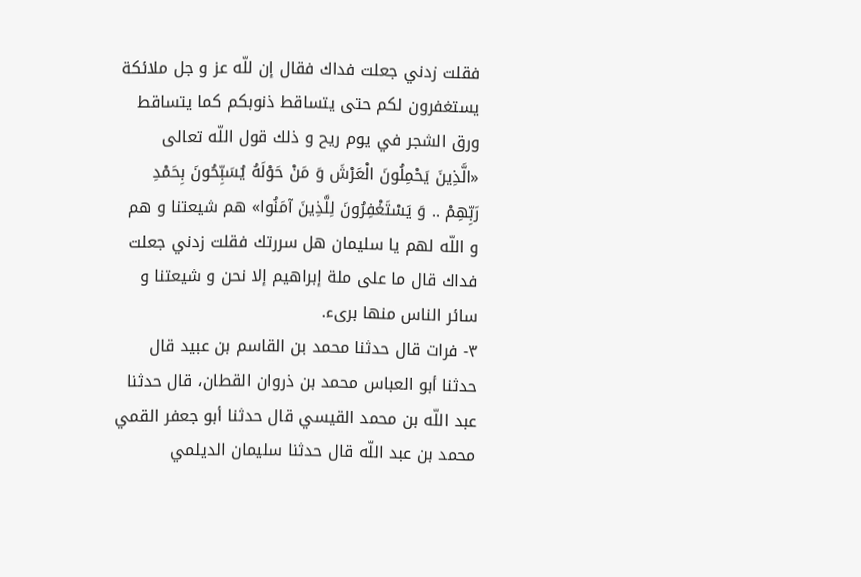فقلت زدني جعلت فداك فقال إن للّه عز و جل ملائكة يستغفرون لكم حتى يتساقط ذنوبكم كما يتساقط ورق الشجر في يوم ريح و ذلك قول اللّه تعالى «الَّذِينَ يَحْمِلُونَ الْعَرْشَ وَ مَنْ حَوْلَهُ يُسَبِّحُونَ بِحَمْدِ رَبِّهِمْ .. وَ يَسْتَغْفِرُونَ لِلَّذِينَ آمَنُوا» هم شيعتنا و هم و اللّه لهم يا سليمان هل سررتك فقلت زدني جعلت فداك قال ما على ملة إبراهيم إلا نحن و شيعتنا و سائر الناس منها برىء.
٣- فرات قال حدثنا محمد بن القاسم بن عبيد قال حدثنا أبو العباس محمد بن ذروان القطان، قال حدثنا عبد اللّه بن محمد القيسي قال حدثنا أبو جعفر القمي محمد بن عبد اللّه قال حدثنا سليمان الديلمي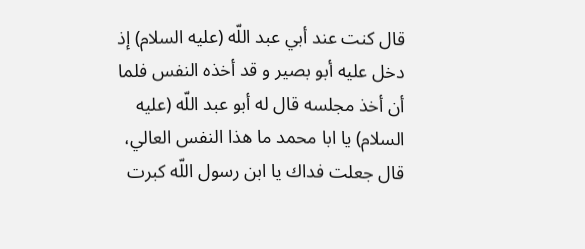قال كنت عند أبي عبد اللّه (عليه السلام) إذ دخل عليه أبو بصير و قد أخذه النفس فلما أن أخذ مجلسه قال له أبو عبد اللّه (عليه السلام) يا ابا محمد ما هذا النفس العالي، قال جعلت فداك يا ابن رسول اللّه كبرت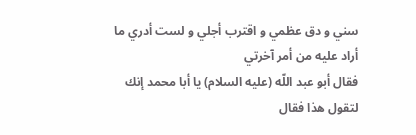سني و دق عظمي و اقترب أجلي و لست أدري ما أراد عليه من أمر آخرتي
فقال أبو عبد اللّه (عليه السلام) يا أبا محمد إنك لتقول هذا فقال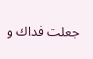جعلت فداك و